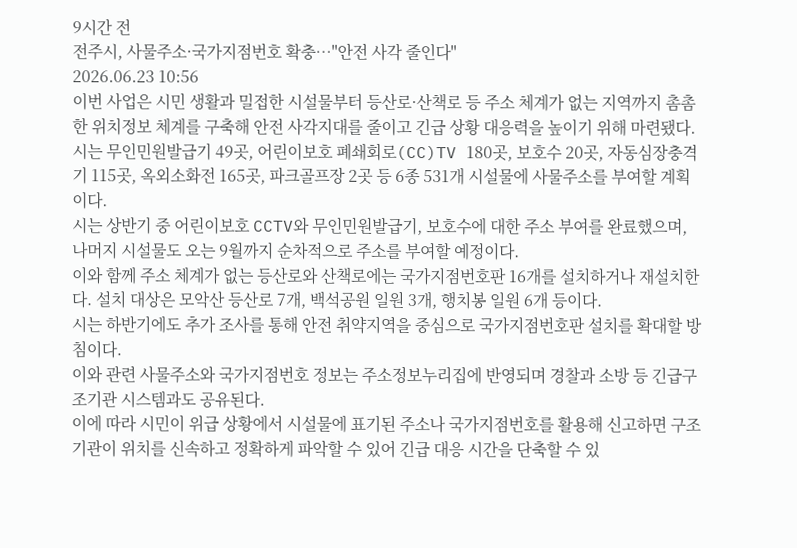9시간 전
전주시, 사물주소·국가지점번호 확충…"안전 사각 줄인다"
2026.06.23 10:56
이번 사업은 시민 생활과 밀접한 시설물부터 등산로·산책로 등 주소 체계가 없는 지역까지 촘촘한 위치정보 체계를 구축해 안전 사각지대를 줄이고 긴급 상황 대응력을 높이기 위해 마련됐다.
시는 무인민원발급기 49곳, 어린이보호 폐쇄회로(CC)TV 180곳, 보호수 20곳, 자동심장충격기 115곳, 옥외소화전 165곳, 파크골프장 2곳 등 6종 531개 시설물에 사물주소를 부여할 계획이다.
시는 상반기 중 어린이보호 CCTV와 무인민원발급기, 보호수에 대한 주소 부여를 완료했으며, 나머지 시설물도 오는 9월까지 순차적으로 주소를 부여할 예정이다.
이와 함께 주소 체계가 없는 등산로와 산책로에는 국가지점번호판 16개를 설치하거나 재설치한다. 설치 대상은 모악산 등산로 7개, 백석공원 일원 3개, 행치봉 일원 6개 등이다.
시는 하반기에도 추가 조사를 통해 안전 취약지역을 중심으로 국가지점번호판 설치를 확대할 방침이다.
이와 관련 사물주소와 국가지점번호 정보는 주소정보누리집에 반영되며 경찰과 소방 등 긴급구조기관 시스템과도 공유된다.
이에 따라 시민이 위급 상황에서 시설물에 표기된 주소나 국가지점번호를 활용해 신고하면 구조기관이 위치를 신속하고 정확하게 파악할 수 있어 긴급 대응 시간을 단축할 수 있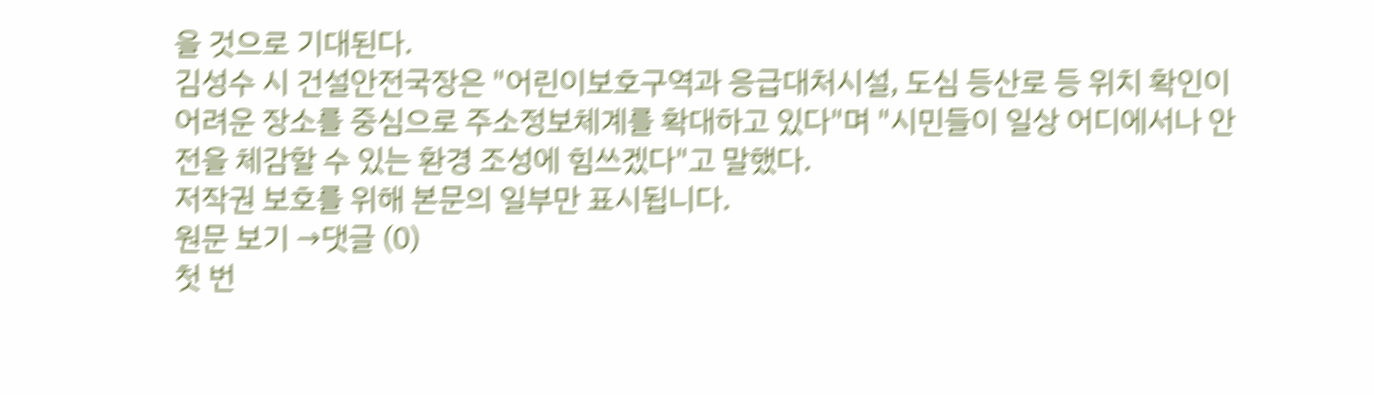을 것으로 기대된다.
김성수 시 건설안전국장은 "어린이보호구역과 응급대처시설, 도심 등산로 등 위치 확인이 어려운 장소를 중심으로 주소정보체계를 확대하고 있다"며 "시민들이 일상 어디에서나 안전을 체감할 수 있는 환경 조성에 힘쓰겠다"고 말했다.
저작권 보호를 위해 본문의 일부만 표시됩니다.
원문 보기 →댓글 (0)
첫 번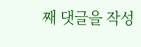째 댓글을 작성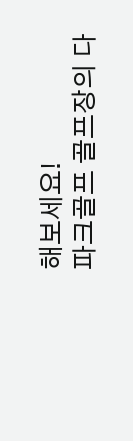해보세요!
파크골프 골프장의 다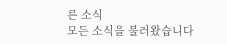른 소식
모든 소식을 불러왔습니다